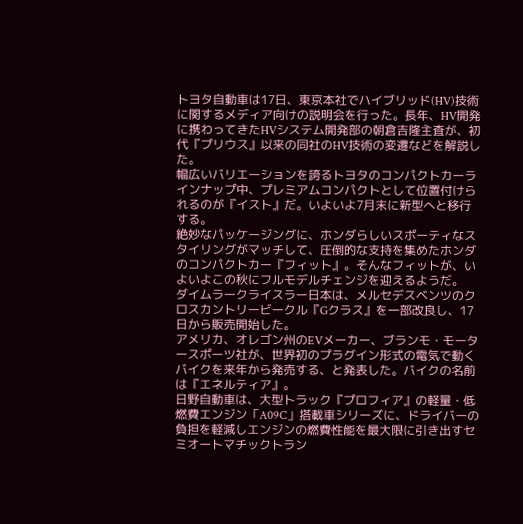トヨタ自動車は17日、東京本社でハイブリッド(HV)技術に関するメディア向けの説明会を行った。長年、HV開発に携わってきたHVシステム開発部の朝倉吉隆主査が、初代『プリウス』以来の同社のHV技術の変遷などを解説した。
幅広いバリエーションを誇るトヨタのコンパクトカーラインナップ中、プレミアムコンパクトとして位置付けられるのが『イスト』だ。いよいよ7月末に新型へと移行する。
絶妙なパッケージングに、ホンダらしいスポーティなスタイリングがマッチして、圧倒的な支持を集めたホンダのコンパクトカー『フィット』。そんなフィットが、いよいよこの秋にフルモデルチェンジを迎えるようだ。
ダイムラークライスラー日本は、メルセデスベンツのクロスカントリービークル『Gクラス』を一部改良し、17日から販売開始した。
アメリカ、オレゴン州のEVメーカー、ブランモ・モータースポーツ社が、世界初のプラグイン形式の電気で動くバイクを来年から発売する、と発表した。バイクの名前は『エネルティア』。
日野自動車は、大型トラック『プロフィア』の軽量・低燃費エンジン「A09C」搭載車シリーズに、ドライバーの負担を軽減しエンジンの燃費性能を最大限に引き出すセミオートマチックトラン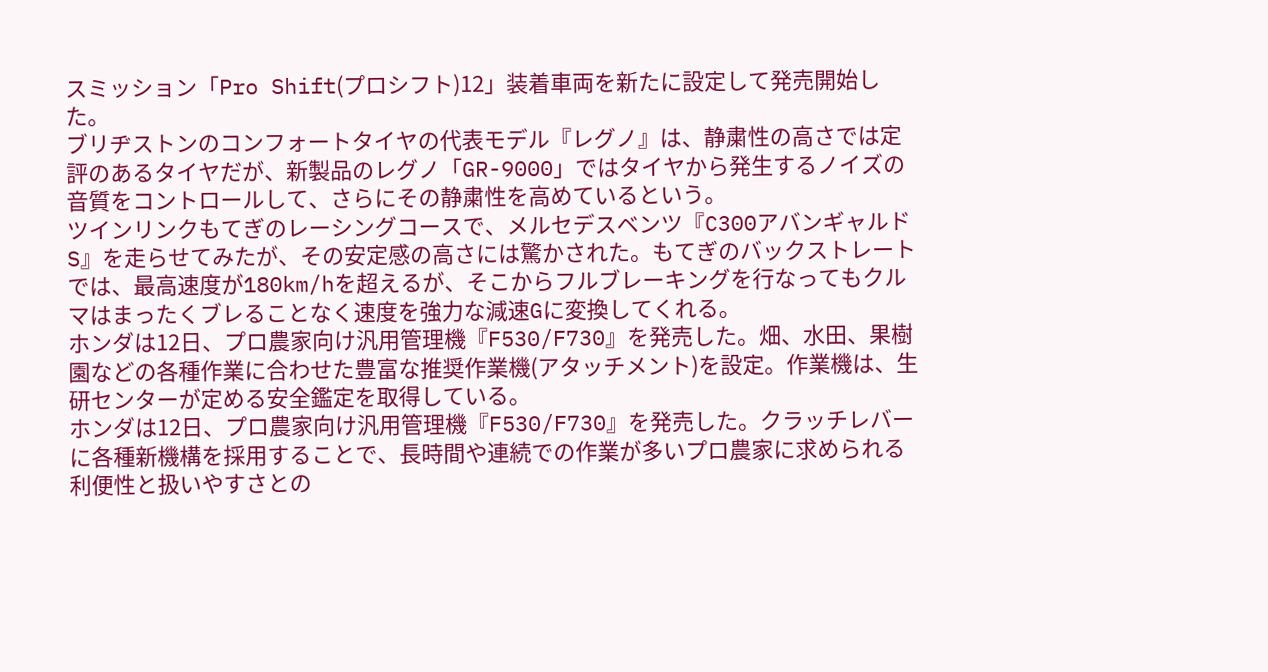スミッション「Pro Shift(プロシフト)12」装着車両を新たに設定して発売開始した。
ブリヂストンのコンフォートタイヤの代表モデル『レグノ』は、静粛性の高さでは定評のあるタイヤだが、新製品のレグノ「GR-9000」ではタイヤから発生するノイズの音質をコントロールして、さらにその静粛性を高めているという。
ツインリンクもてぎのレーシングコースで、メルセデスベンツ『C300アバンギャルドS』を走らせてみたが、その安定感の高さには驚かされた。もてぎのバックストレートでは、最高速度が180km/hを超えるが、そこからフルブレーキングを行なってもクルマはまったくブレることなく速度を強力な減速Gに変換してくれる。
ホンダは12日、プロ農家向け汎用管理機『F530/F730』を発売した。畑、水田、果樹園などの各種作業に合わせた豊富な推奨作業機(アタッチメント)を設定。作業機は、生研センターが定める安全鑑定を取得している。
ホンダは12日、プロ農家向け汎用管理機『F530/F730』を発売した。クラッチレバーに各種新機構を採用することで、長時間や連続での作業が多いプロ農家に求められる利便性と扱いやすさとの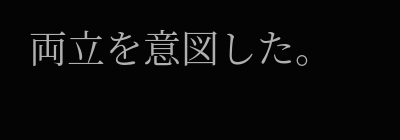両立を意図した。